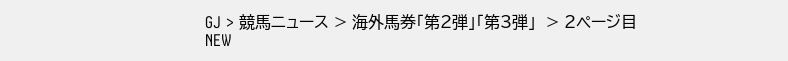GJ > 競馬ニュース > 海外馬券「第2弾」「第3弾」  > 2ページ目
NEW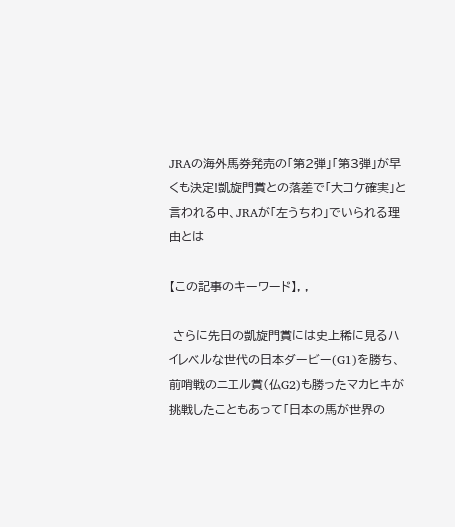JRAの海外馬券発売の「第2弾」「第3弾」が早くも決定!凱旋門賞との落差で「大コケ確実」と言われる中、JRAが「左うちわ」でいられる理由とは

【この記事のキーワード】, ,

 さらに先日の凱旋門賞には史上稀に見るハイレベルな世代の日本ダービー(G1)を勝ち、前哨戦のニエル賞(仏G2)も勝ったマカヒキが挑戦したこともあって「日本の馬が世界の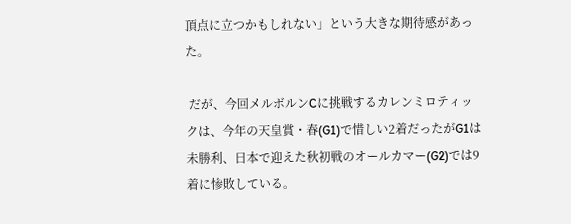頂点に立つかもしれない」という大きな期待感があった。

 だが、今回メルボルンCに挑戦するカレンミロティックは、今年の天皇賞・春(G1)で惜しい2着だったがG1は未勝利、日本で迎えた秋初戦のオールカマー(G2)では9着に惨敗している。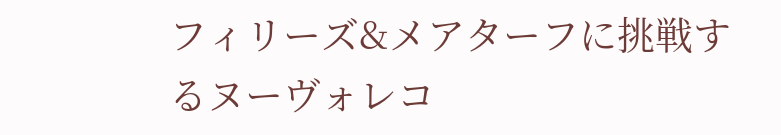フィリーズ&メアターフに挑戦するヌーヴォレコ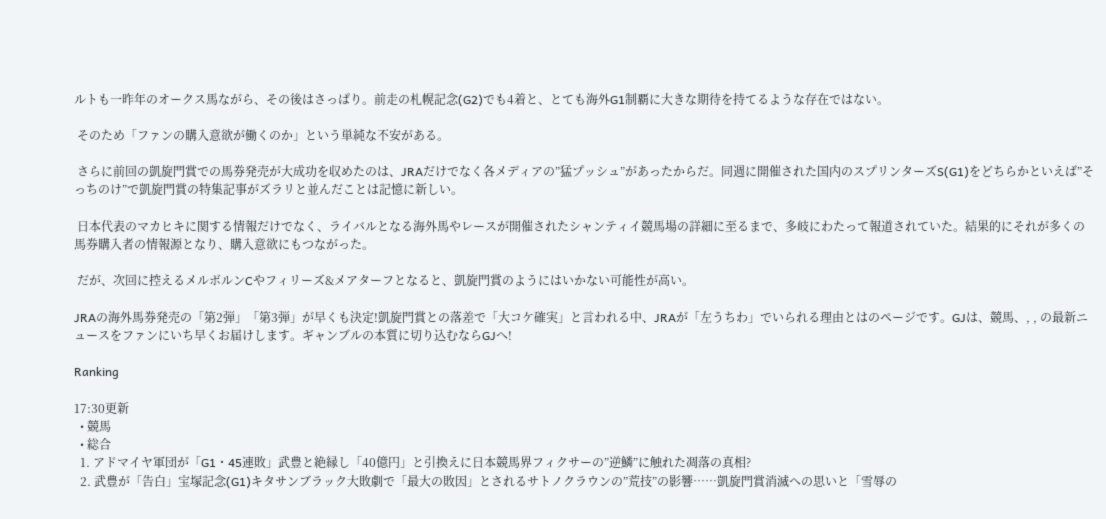ルトも一昨年のオークス馬ながら、その後はさっぱり。前走の札幌記念(G2)でも4着と、とても海外G1制覇に大きな期待を持てるような存在ではない。

 そのため「ファンの購入意欲が働くのか」という単純な不安がある。

 さらに前回の凱旋門賞での馬券発売が大成功を収めたのは、JRAだけでなく各メディアの”猛プッシュ”があったからだ。同週に開催された国内のスプリンターズS(G1)をどちらかといえば”そっちのけ”で凱旋門賞の特集記事がズラリと並んだことは記憶に新しい。

 日本代表のマカヒキに関する情報だけでなく、ライバルとなる海外馬やレースが開催されたシャンティイ競馬場の詳細に至るまで、多岐にわたって報道されていた。結果的にそれが多くの馬券購入者の情報源となり、購入意欲にもつながった。

 だが、次回に控えるメルボルンCやフィリーズ&メアターフとなると、凱旋門賞のようにはいかない可能性が高い。

JRAの海外馬券発売の「第2弾」「第3弾」が早くも決定!凱旋門賞との落差で「大コケ確実」と言われる中、JRAが「左うちわ」でいられる理由とはのページです。GJは、競馬、, , の最新ニュースをファンにいち早くお届けします。ギャンブルの本質に切り込むならGJへ!

Ranking

17:30更新
  • 競馬
  • 総合
  1. アドマイヤ軍団が「G1・45連敗」武豊と絶縁し「40億円」と引換えに日本競馬界フィクサーの”逆鱗”に触れた凋落の真相?
  2. 武豊が「告白」宝塚記念(G1)キタサンブラック大敗劇で「最大の敗因」とされるサトノクラウンの”荒技”の影響……凱旋門賞消滅への思いと「雪辱の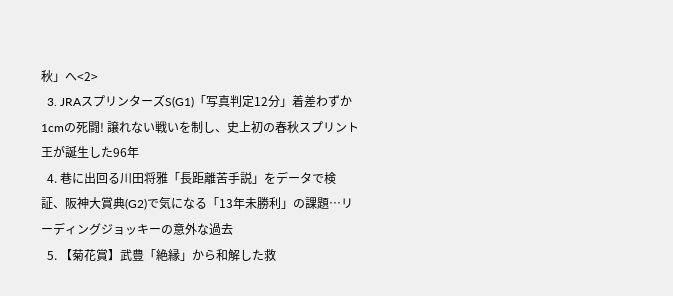秋」へ<2>
  3. JRAスプリンターズS(G1)「写真判定12分」着差わずか1cmの死闘! 譲れない戦いを制し、史上初の春秋スプリント王が誕生した96年
  4. 巷に出回る川田将雅「長距離苦手説」をデータで検証、阪神大賞典(G2)で気になる「13年未勝利」の課題…リーディングジョッキーの意外な過去
  5. 【菊花賞】武豊「絶縁」から和解した救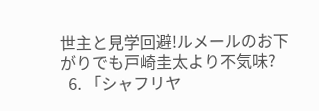世主と見学回避!ルメールのお下がりでも戸崎圭太より不気味?
  6. 「シャフリヤ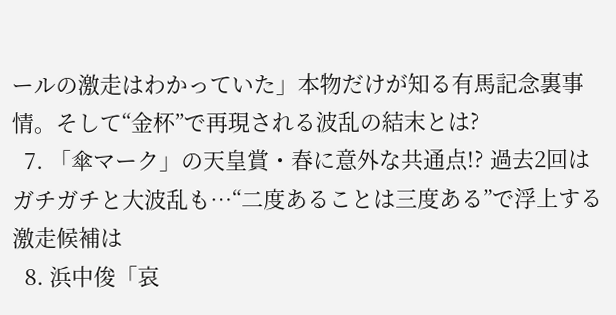ールの激走はわかっていた」本物だけが知る有馬記念裏事情。そして“金杯”で再現される波乱の結末とは?
  7. 「傘マーク」の天皇賞・春に意外な共通点!? 過去2回はガチガチと大波乱も…“二度あることは三度ある”で浮上する激走候補は
  8. 浜中俊「哀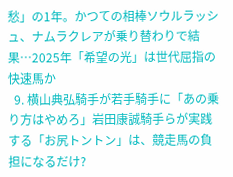愁」の1年。かつての相棒ソウルラッシュ、ナムラクレアが乗り替わりで結果…2025年「希望の光」は世代屈指の快速馬か
  9. 横山典弘騎手が若手騎手に「あの乗り方はやめろ」岩田康誠騎手らが実践する「お尻トントン」は、競走馬の負担になるだけ?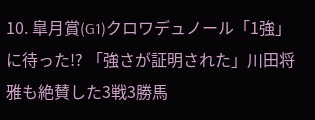10. 皐月賞(G1)クロワデュノール「1強」に待った!? 「強さが証明された」川田将雅も絶賛した3戦3勝馬